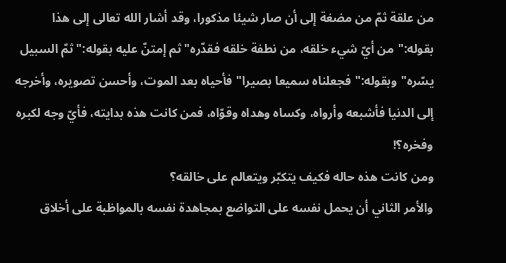من علقة ثمّ من مضغة إلى أن صار شيئا مذكورا، وقد أشار الله تعالى إلى هذا بقوله:"من أيّ شيء خلقه، من نطفة خلقه فقدّره"ثم إمتنّ عليه بقوله:"ثمّ السبيل يسّره"وبقوله:"فجعلناه سميعا بصيرا"فأحياه بعد الموت، وأحسن تصويره، وأخرجه إلى الدنيا فأشبعه وأرواه، وكساه وهداه وقوّاه، فمن كانت هذه بدايته، فأيّ وجه لكبره وفخره؟!
ومن كانت هذه حاله فكيف يتكبّر ويتعالم على خالقه؟
والأمر الثاني أن يحمل نفسه على التواضع بمجاهدة نفسه بالمواظبة على أخلاق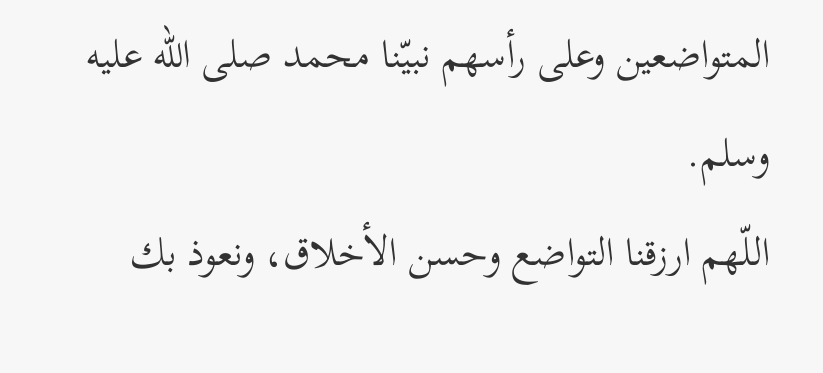المتواضعين وعلى رأسهم نبيّنا محمد صلى الله عليه وسلم.
اللّهم ارزقنا التواضع وحسن الأخلاق، ونعوذ بك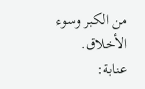من الكبر وسوء الأخلاق.
عنابة: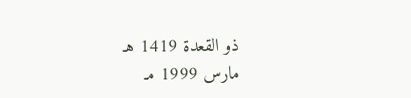ذو القعدة 1419 هـ
مارس 1999 مـ